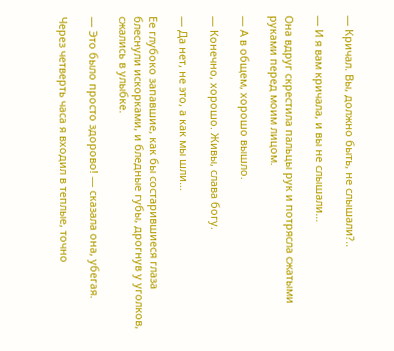— Кричал. Вы, должно быть, не слышали?..

— И я вам кричала, и вы не слышали…

Она вдруг скрестила пальцы рук и потрясла сжатыми руками перед моим лицом.

— А в общем, хорошо вышло.

— Конечно, хорошо. Живы, слава богу.

— Да нет, не это, а как мы шли…

Ее глубоко запавшие, как бы состарившиеся глаза блеснули искорками, и бледные губы, дрогнув у уголков, сжались в улыбке.

— Это было просто здорово! — сказала она, убегая.

Через четверть часа я входил в теплые, точно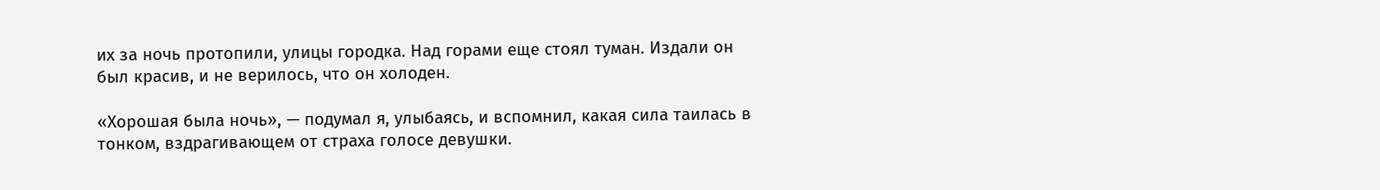их за ночь протопили, улицы городка. Над горами еще стоял туман. Издали он был красив, и не верилось, что он холоден.

«Хорошая была ночь», — подумал я, улыбаясь, и вспомнил, какая сила таилась в тонком, вздрагивающем от страха голосе девушки.